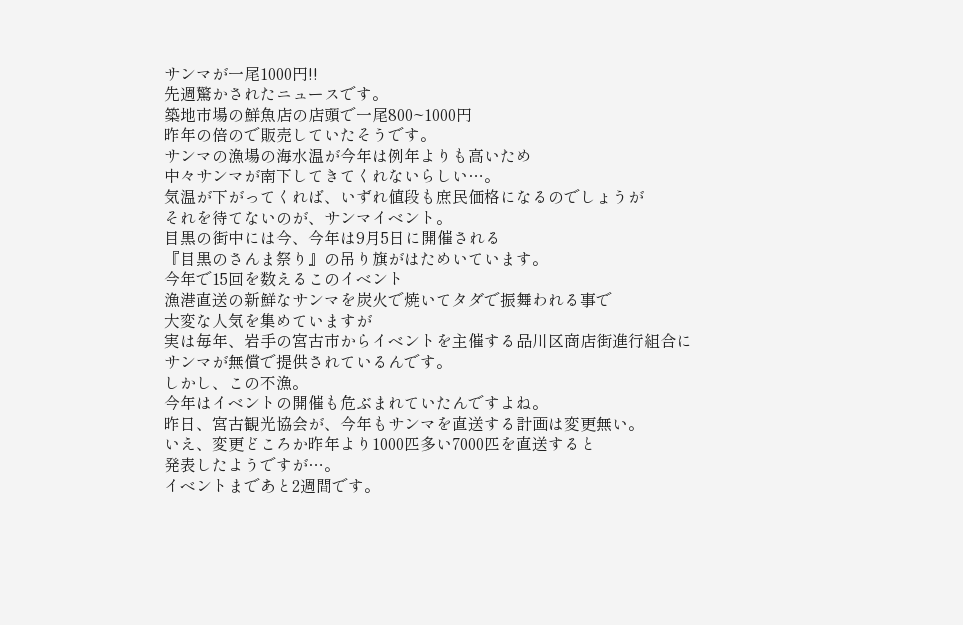サンマが一尾1000円!!
先週驚かされたニュースです。
築地市場の鮮魚店の店頭で一尾800~1000円
昨年の倍ので販売していたそうです。
サンマの漁場の海水温が今年は例年よりも高いため
中々サンマが南下してきてくれないらしい…。
気温が下がってくれば、いずれ値段も庶民価格になるのでしょうが
それを待てないのが、サンマイベント。
目黒の街中には今、今年は9月5日に開催される
『目黒のさんま祭り』の吊り旗がはためいています。
今年で15回を数えるこのイベント
漁港直送の新鮮なサンマを炭火で焼いてタダで振舞われる事で
大変な人気を集めていますが
実は毎年、岩手の宮古市からイベントを主催する品川区商店街進行組合に
サンマが無償で提供されているんです。
しかし、この不漁。
今年はイベントの開催も危ぶまれていたんですよね。
昨日、宮古観光協会が、今年もサンマを直送する計画は変更無い。
いえ、変更どころか昨年より1000匹多い7000匹を直送すると
発表したようですが…。
イベントまであと2週間です。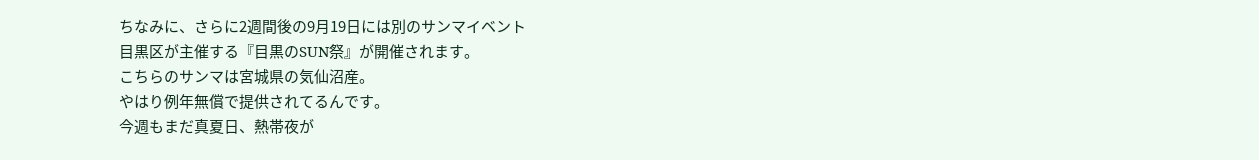ちなみに、さらに2週間後の9月19日には別のサンマイベント
目黒区が主催する『目黒のSUN祭』が開催されます。
こちらのサンマは宮城県の気仙沼産。
やはり例年無償で提供されてるんです。
今週もまだ真夏日、熱帯夜が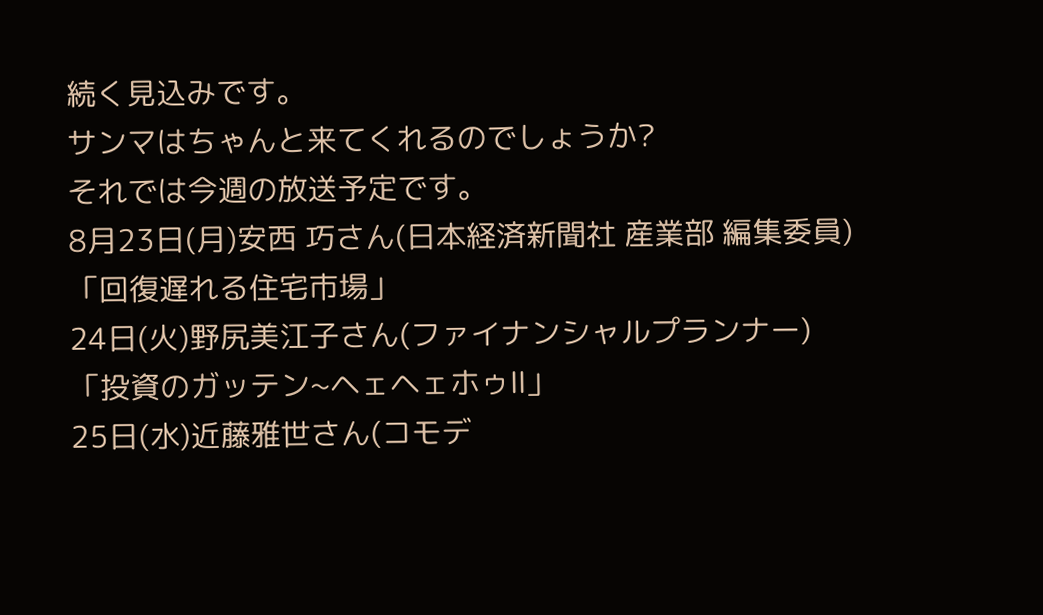続く見込みです。
サンマはちゃんと来てくれるのでしょうか?
それでは今週の放送予定です。
8月23日(月)安西 巧さん(日本経済新聞社 産業部 編集委員)
「回復遅れる住宅市場」
24日(火)野尻美江子さん(ファイナンシャルプランナー)
「投資のガッテン~ヘェヘェホゥⅡ」
25日(水)近藤雅世さん(コモデ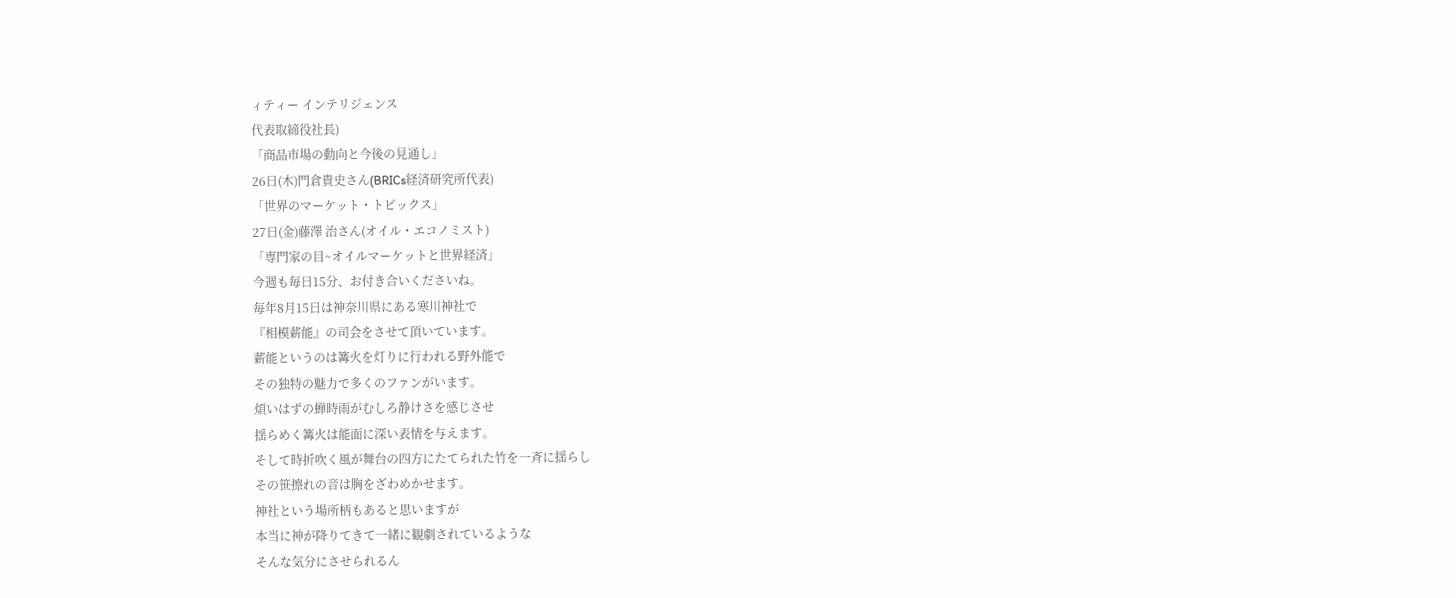ィティー インテリジェンス
代表取締役社長)
「商品市場の動向と今後の見通し」
26日(木)門倉貴史さん(BRICs経済研究所代表)
「世界のマーケット・トピックス」
27日(金)藤澤 治さん(オイル・エコノミスト)
「専門家の目~オイルマーケットと世界経済」
今週も毎日15分、お付き合いくださいね。
毎年8月15日は神奈川県にある寒川神社で
『相模薪能』の司会をさせて頂いています。
薪能というのは篝火を灯りに行われる野外能で
その独特の魅力で多くのファンがいます。
煩いはずの蝉時雨がむしろ静けさを感じさせ
揺らめく篝火は能面に深い表情を与えます。
そして時折吹く風が舞台の四方にたてられた竹を一斉に揺らし
その笹擦れの音は胸をざわめかせます。
神社という場所柄もあると思いますが
本当に神が降りてきて一緒に観劇されているような
そんな気分にさせられるん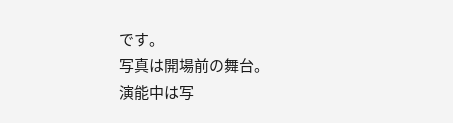です。
写真は開場前の舞台。
演能中は写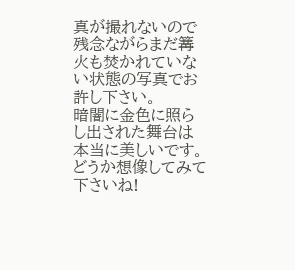真が撮れないので
残念ながらまだ篝火も焚かれていない状態の写真でお許し下さい。
暗闇に金色に照らし出された舞台は本当に美しいです。
どうか想像してみて下さいね!